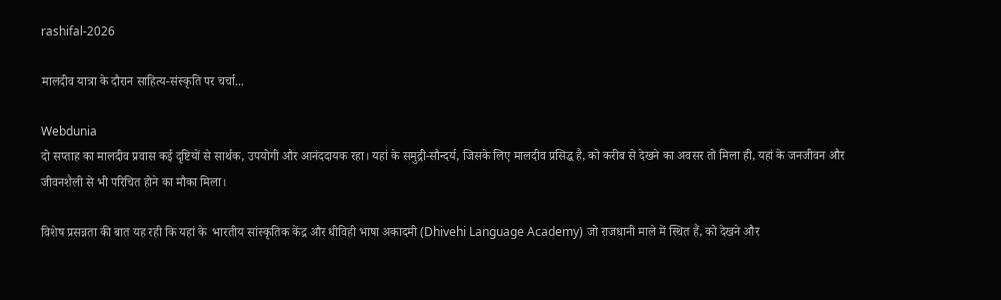rashifal-2026

मालदीव यात्रा के दौरान साहित्य-संस्कृति पर चर्चा...

Webdunia
दो सप्ताह का मालदीव प्रवास कई दृष्टियों से सार्थक, उपयोगी और आनंददायक रहा। यहां के समुद्री-सौन्दर्य, जिसके लिए मालदीव प्रसिद्ध है, को करीब से देखने का अवसर तो मिला ही, यहां के जनजीवन और जीवनशैली से भी परिचित होने का मौका मिला।

विशेष प्रसन्नता की बात यह रही कि यहां के  भारतीय सांस्कृतिक केंद्र और धीविही भाषा अकादमी (Dhivehi Language Academy) जो राजधानी माले में स्थित हैं, को देखने और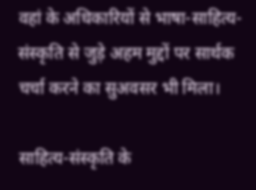वहां के अधिकारियों से भाषा-साहित्य-संस्कृति से जुड़े अहम मुद्दों पर सार्थक चर्चा करने का सुअवसर भी मिला।

साहित्य-संस्कृति के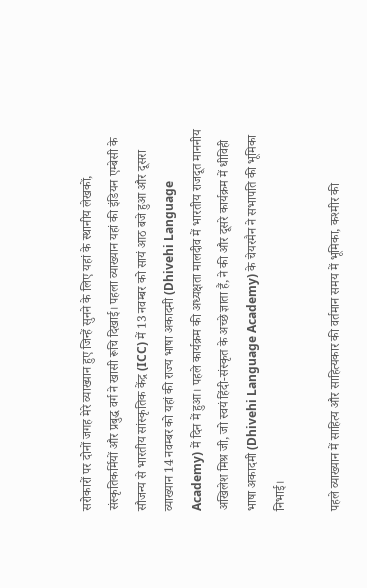सरोकारों पर दोनों जगह मेरे व्याख्यान हुए जिन्हें सुनने के लिए यहां के स्थानीय लेखकों, संस्कृतिकर्मियों और प्रबुद्ध वर्ग ने खासी रूचि दिखाई। पहला व्याख्यान यहां की इंडियन एम्बेसी के सौजन्य से भारतीय सांस्कृतिक केंद्र (ICC) में 13 नवम्बर को सायं आठ बजे हुआ और दूसरा व्याख्यान 14 नवम्बर को यहां की राज्य भाषा अकादमी (Dhivehi Language Academy) में दिन में हुआ। पहले कार्यक्रम की अध्यक्षता मालदीव में भारतीय राजदूत माननीय अखिलेश मिश्र जी, जो स्वयं हिंदी-संस्कृत के अच्छे ज्ञाता हैं, ने की और दूसरे कार्यक्रम में धीविही भाषा अकादमी (Dhivehi Language Academy) के चेयरमैन ने सभापति की भूमिका निभाई।

पहले व्याख्यान में साहित्य और साहित्यकार की वर्तमान समय में भूमिका, कश्मीर की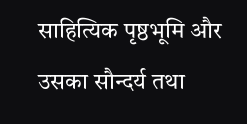साहित्यिक पृष्ठभूमि और उसका सौन्दर्य तथा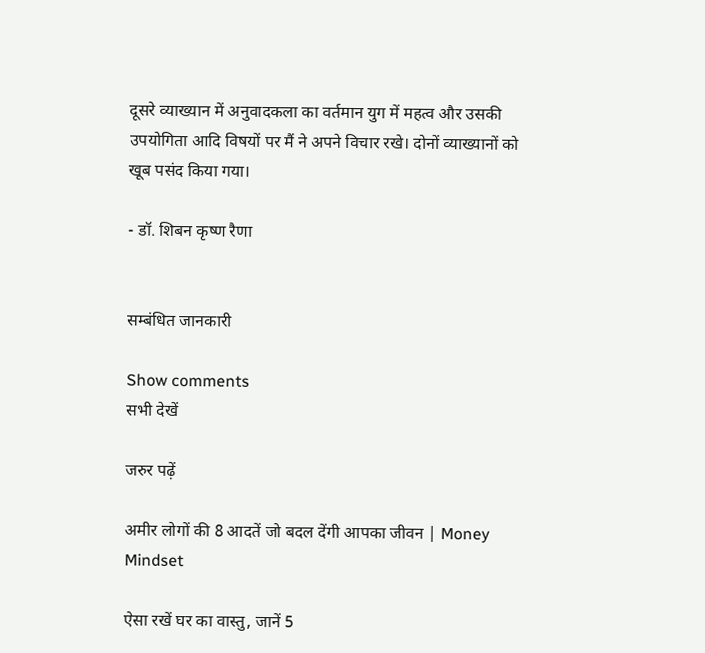दूसरे व्याख्यान में अनुवादकला का वर्तमान युग में महत्व और उसकी उपयोगिता आदि विषयों पर मैं ने अपने विचार रखे। दोनों व्याख्यानों को खूब पसंद किया गया।

- डॉ. शिबन कृष्ण रैणा


सम्बंधित जानकारी

Show comments
सभी देखें

जरुर पढ़ें

अमीर लोगों की 8 आदतें जो बदल देंगी आपका जीवन | Money Mindset

ऐसा रखें घर का वास्तु, जानें 5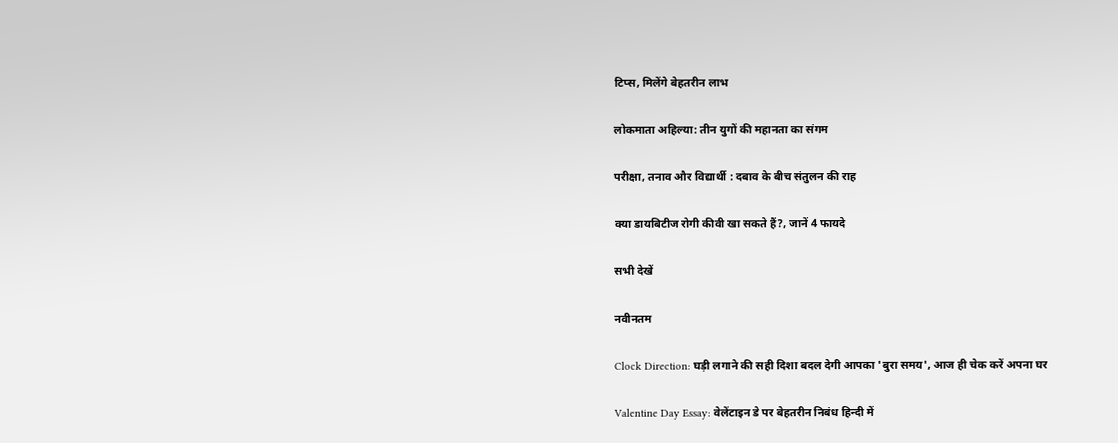टिप्स, मिलेंगे बेहतरीन लाभ

लोकमाता अहिल्या: तीन युगों की महानता का संगम

परीक्षा, तनाव और विद्यार्थी : दबाव के बीच संतुलन की राह

क्या डायबिटीज रोगी कीवी खा सकते हैं?, जानें 4 फायदे

सभी देखें

नवीनतम

Clock Direction: घड़ी लगाने की सही दिशा बदल देगी आपका 'बुरा समय', आज ही चेक करें अपना घर

Valentine Day Essay: वेलेंटाइन डे पर बेहतरीन निबंध हिन्दी में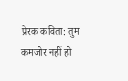प्रेरक कविता: तुम कमजोर नहीं हो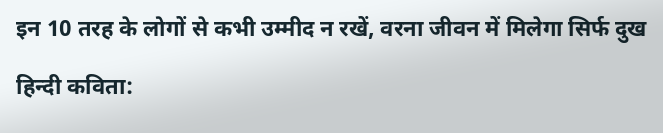इन 10 तरह के लोगों से कभी उम्मीद न रखें, वरना जीवन में मिलेगा सिर्फ दुख

हिन्दी कविता: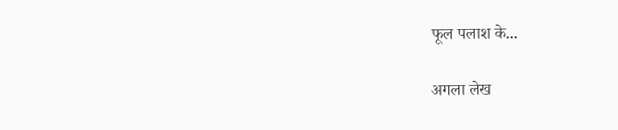फूल पलाश के...

अगला लेख